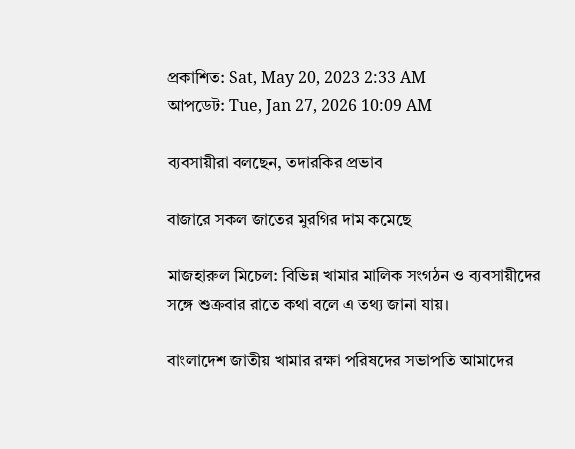প্রকাশিত: Sat, May 20, 2023 2:33 AM
আপডেট: Tue, Jan 27, 2026 10:09 AM

ব্যবসায়ীরা বলছেন, তদারকির প্রভাব

বাজারে সকল জাতের মুরগির দাম কমেছে

মাজহারুল মিচেল: বিভিন্ন খামার মালিক সংগঠন ও ব্যবসায়ীদের সঙ্গে শুক্রবার রাতে কথা বলে এ তথ্য জানা যায়।

বাংলাদেশ জাতীয় খামার রক্ষা পরিষদের সভাপতি আমাদের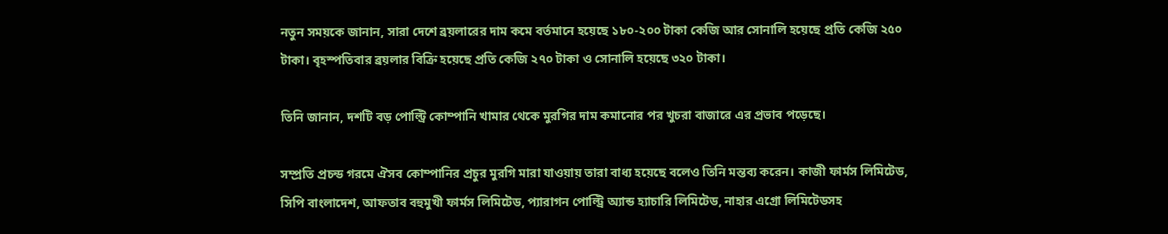নতুন সময়কে জানান, সারা দেশে ব্রয়লারের দাম কমে বর্তমানে হয়েছে ১৮০-২০০ টাকা কেজি আর সোনালি হয়েছে প্রতি কেজি ২৫০ টাকা। বৃহস্পতিবার ব্রয়লার বিক্রি হয়েছে প্রতি কেজি ২৭০ টাকা ও সোনালি হয়েছে ৩২০ টাকা।

তিনি জানান, দশটি বড় পোল্ট্রি কোম্পানি খামার থেকে মুরগির দাম কমানোর পর খুচরা বাজারে এর প্রভাব পড়েছে।

সম্প্রতি প্রচন্ড গরমে ঐসব কোম্পানির প্রচুর মুরগি মারা যাওয়ায় তারা বাধ্য হয়েছে বলেও তিনি মন্তব্য করেন। কাজী ফার্মস লিমিটেড, সিপি বাংলাদেশ, আফতাব বহুমুখী ফার্মস লিমিটেড, প্যারাগন পোল্ট্রি অ্যান্ড হ্যাচারি লিমিটেড, নাহার এগ্রো লিমিটেডসহ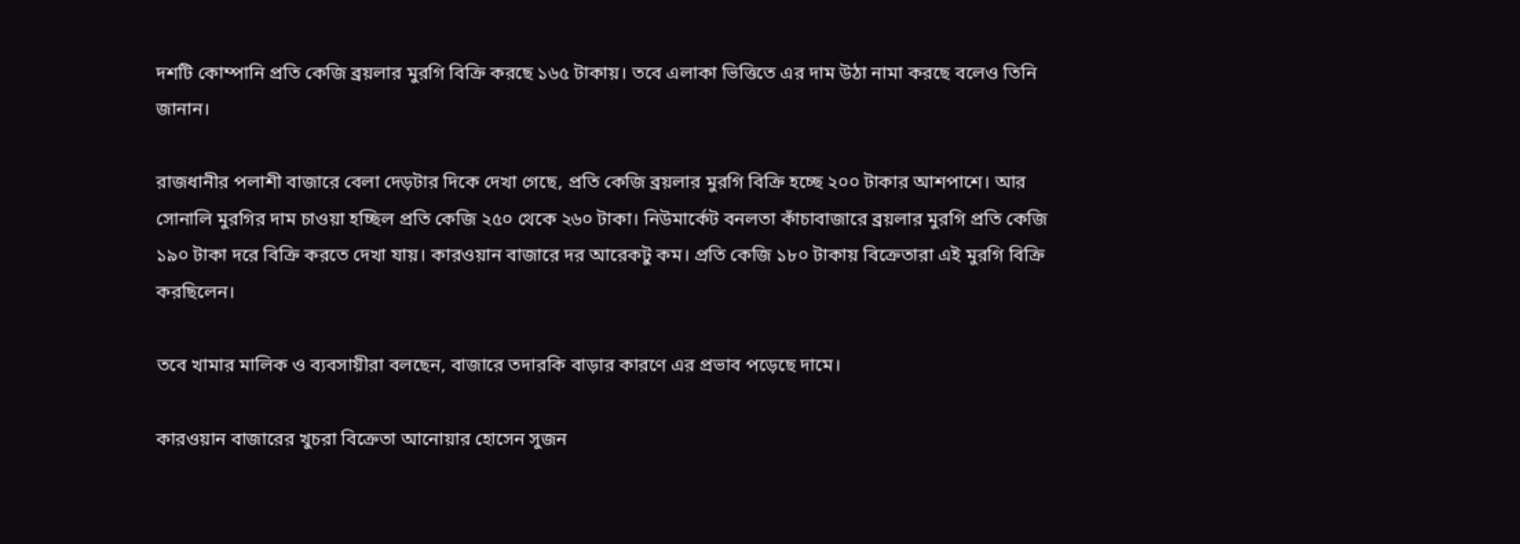দশটি কোম্পানি প্রতি কেজি ব্রয়লার মুরগি বিক্রি করছে ১৬৫ টাকায়। তবে এলাকা ভিত্তিতে এর দাম উঠা নামা করছে বলেও তিনি জানান।

রাজধানীর পলাশী বাজারে বেলা দেড়টার দিকে দেখা গেছে, প্রতি কেজি ব্রয়লার মুরগি বিক্রি হচ্ছে ২০০ টাকার আশপাশে। আর সোনালি মুরগির দাম চাওয়া হচ্ছিল প্রতি কেজি ২৫০ থেকে ২৬০ টাকা। নিউমার্কেট বনলতা কাঁচাবাজারে ব্রয়লার মুরগি প্রতি কেজি ১৯০ টাকা দরে বিক্রি করতে দেখা যায়। কারওয়ান বাজারে দর আরেকটু কম। প্রতি কেজি ১৮০ টাকায় বিক্রেতারা এই মুরগি বিক্রি করছিলেন।

তবে খামার মালিক ও ব্যবসায়ীরা বলছেন, বাজারে তদারকি বাড়ার কারণে এর প্রভাব পড়েছে দামে।

কারওয়ান বাজারের খুচরা বিক্রেতা আনোয়ার হোসেন সুজন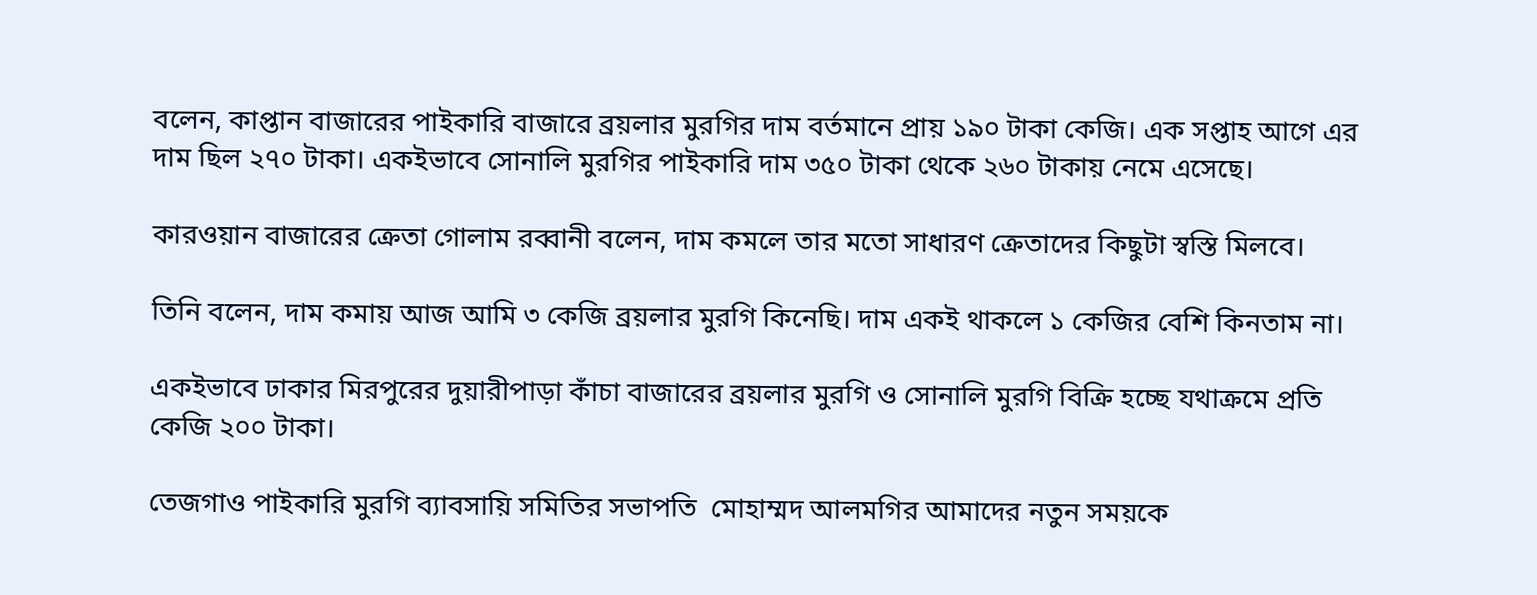বলেন, কাপ্তান বাজারের পাইকারি বাজারে ব্রয়লার মুরগির দাম বর্তমানে প্রায় ১৯০ টাকা কেজি। এক সপ্তাহ আগে এর দাম ছিল ২৭০ টাকা। একইভাবে সোনালি মুরগির পাইকারি দাম ৩৫০ টাকা থেকে ২৬০ টাকায় নেমে এসেছে।

কারওয়ান বাজারের ক্রেতা গোলাম রব্বানী বলেন, দাম কমলে তার মতো সাধারণ ক্রেতাদের কিছুটা স্বস্তি মিলবে।

তিনি বলেন, দাম কমায় আজ আমি ৩ কেজি ব্রয়লার মুরগি কিনেছি। দাম একই থাকলে ১ কেজির বেশি কিনতাম না।

একইভাবে ঢাকার মিরপুরের দুয়ারীপাড়া কাঁচা বাজারের ব্রয়লার মুরগি ও সোনালি মুরগি বিক্রি হচ্ছে যথাক্রমে প্রতি কেজি ২০০ টাকা।

তেজগাও পাইকারি মুরগি ব্যাবসায়ি সমিতির সভাপতি  মোহাম্মদ আলমগির আমাদের নতুন সময়কে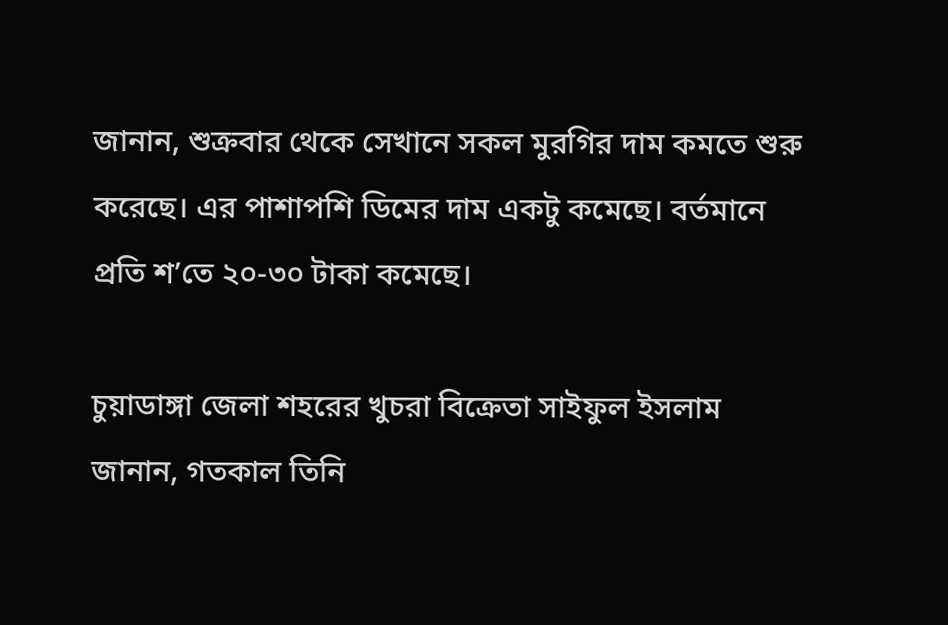জানান, শুক্রবার থেকে সেখানে সকল মুরগির দাম কমতে শুরু করেছে। এর পাশাপশি ডিমের দাম একটু কমেছে। বর্তমানে প্রতি শ’তে ২০-৩০ টাকা কমেছে।

চুয়াডাঙ্গা জেলা শহরের খুচরা বিক্রেতা সাইফুল ইসলাম জানান, গতকাল তিনি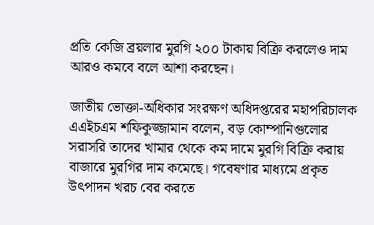প্রতি কেজি ব্রয়লার মুরগি ২০০ টাকায় বিক্রি করলেও দাম আরও কমবে বলে আশা করছেন।

জাতীয় ভোক্তা-অধিকার সংরক্ষণ অধিদপ্তরের মহাপরিচালক এএইচএম শফিকুজ্জামান বলেন, বড় কোম্পানিগুলোর সরাসরি তাদের খামার থেকে কম দামে মুরগি বিক্রি করায় বাজারে মুরগির দাম কমেছে। গবেষণার মাধ্যমে প্রকৃত উৎপাদন খরচ বের করতে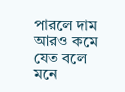পারলে দাম আরও কমে যেত বলে মনে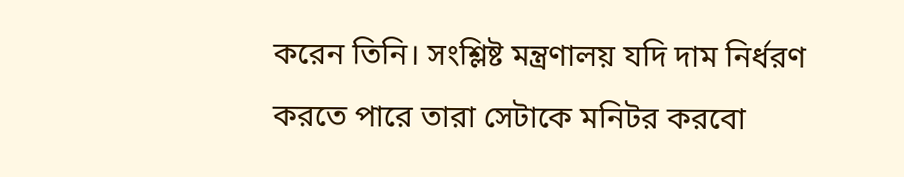করেন তিনি। সংশ্লিষ্ট মন্ত্রণালয় যদি দাম নির্ধরণ করতে পারে তারা সেটাকে মনিটর করবো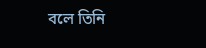বলে তিনি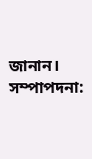জানান। সম্পাপদনা: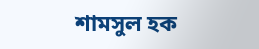শামসুল হক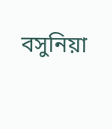বসুনিয়া